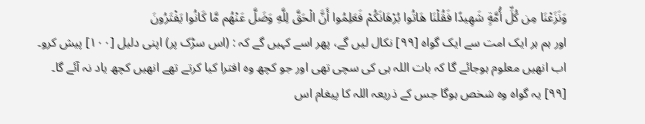وَنَزَعْنَا مِن كُلِّ أُمَّةٍ شَهِيدًا فَقُلْنَا هَاتُوا بُرْهَانَكُمْ فَعَلِمُوا أَنَّ الْحَقَّ لِلَّهِ وَضَلَّ عَنْهُم مَّا كَانُوا يَفْتَرُونَ
اور ہم ہر ایک امت سے ایک گواہ [٩٩] نکال لیں گے، پھر اسے کہیں گے کہ : (اس سڑک پر) اپنی دلیل [١٠٠] پیش کرو۔ اب انھیں معلوم ہوجائے گا کہ بات اللہ ہی کی سچی تھی اور جو کچھ وہ افترا کیا کرتے تھے انھیں کچھ یاد نہ آئے گا۔
[٩٩] یہ گواہ وہ شخص ہوگا جس کے ذریعہ اللہ کا پیغام اس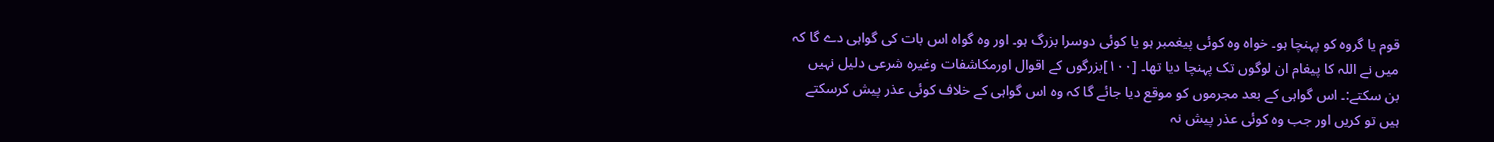قوم یا گروہ کو پہنچا ہو۔ خواہ وہ کوئی پیغمبر ہو یا کوئی دوسرا بزرگ ہو۔ اور وہ گواہ اس بات کی گواہی دے گا کہ میں نے اللہ کا پیغام ان لوگوں تک پہنچا دیا تھا۔ [١٠٠]بزرگوں کے اقوال اورمکاشفات وغیرہ شرعی دلیل نہیں بن سکتے:۔ اس گواہی کے بعد مجرموں کو موقع دیا جائے گا کہ وہ اس گواہی کے خلاف کوئی عذر پیش کرسکتے ہیں تو کریں اور جب وہ کوئی عذر پیش نہ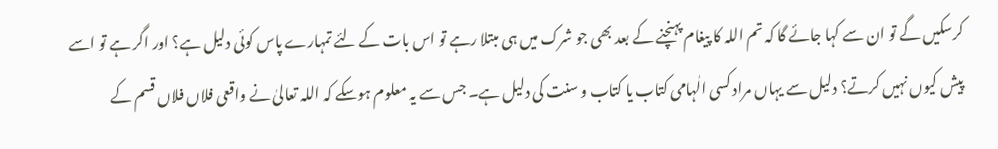کرسکیں گے تو ان سے کہا جائے گا کہ تم اللہ کا پیغام پہنچنے کے بعد بھی جو شرک میں ہی مبتلا رہے تو اس بات کے لئے تمہارے پاس کوئی دلیل ہے؟ اور اگر ہے تو اسے پیش کیوں نہیں کرتے؟ دلیل سے یہاں مراد کسی الٰہامی کتاب یا کتاب و سنت کی دلیل ہے۔ جس سے یہ معلوم ہوسکے کہ اللہ تعالیٰ نے واقعی فلاں فلاں قسم کے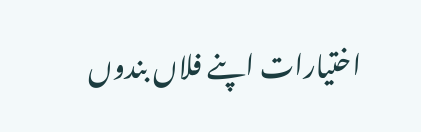اختیارات اپنے فلاں بندوں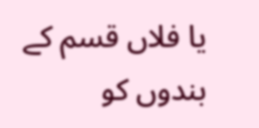یا فلاں قسم کے بندوں کو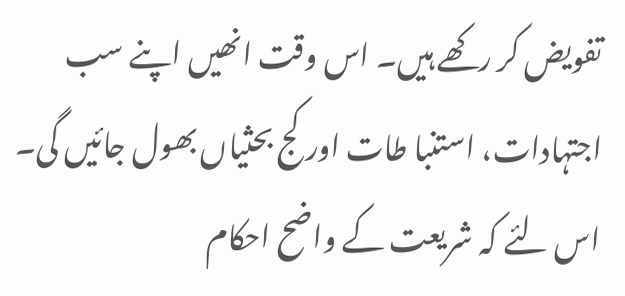تفویض کر رکھے ہیں۔ اس وقت انھیں اپنے سب اجتہادات، استنبا طات اور کج بحثیاں بھول جائیں گی۔ اس لئے کہ شریعت کے واضح احکام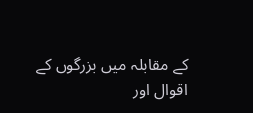کے مقابلہ میں بزرگوں کے اقوال اور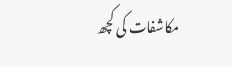مکاشفات کی کچھ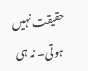حقیقت نہیں ہوتی۔ نہ ہی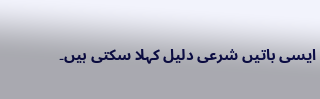ایسی باتیں شرعی دلیل کہلا سکتی ہیں۔